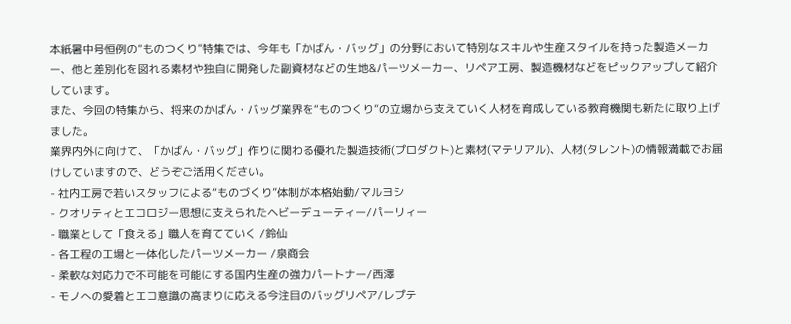本紙暑中号恒例の“ものつくり”特集では、今年も「かばん・バッグ」の分野において特別なスキルや生産スタイルを持った製造メーカー、他と差別化を図れる素材や独自に開発した副資材などの生地&パーツメーカー、リペア工房、製造機材などをピックアップして紹介しています。
また、今回の特集から、将来のかばん・バッグ業界を“ものつくり”の立場から支えていく人材を育成している教育機関も新たに取り上げました。
業界内外に向けて、「かばん・バッグ」作りに関わる優れた製造技術(プロダクト)と素材(マテリアル)、人材(タレント)の情報満載でお届けしていますので、どうぞご活用ください。
- 社内工房で若いスタッフによる“ものづくり”体制が本格始動/マルヨシ
- クオリティとエコロジー思想に支えられたヘビーデューティー/パーリィー
- 職業として「食える」職人を育てていく /鈴仙
- 各工程の工場と一体化したパーツメーカー /泉商会
- 柔軟な対応力で不可能を可能にする国内生産の強力パートナー/西澤
- モノへの愛着とエコ意識の高まりに応える今注目のバッグリペア/レプテ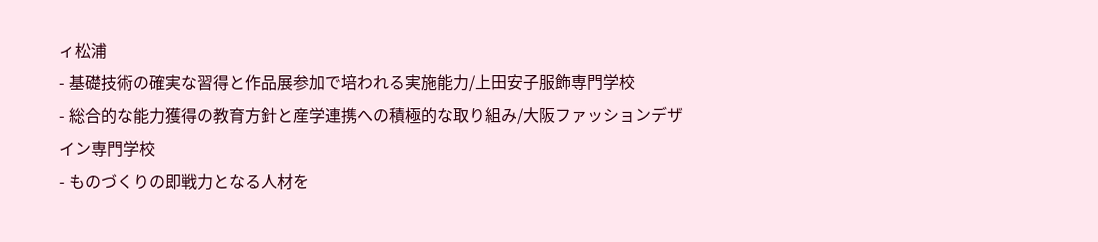ィ松浦
- 基礎技術の確実な習得と作品展参加で培われる実施能力/上田安子服飾専門学校
- 総合的な能力獲得の教育方針と産学連携への積極的な取り組み/大阪ファッションデザイン専門学校
- ものづくりの即戦力となる人材を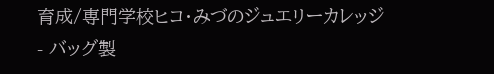育成/専門学校ヒコ・みづのジュエリーカレッジ
- バッグ製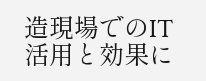造現場でのIT活用と効果に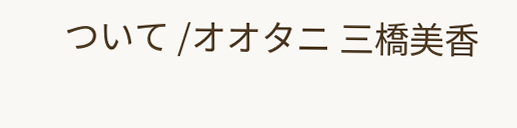ついて /オオタニ 三橋美香